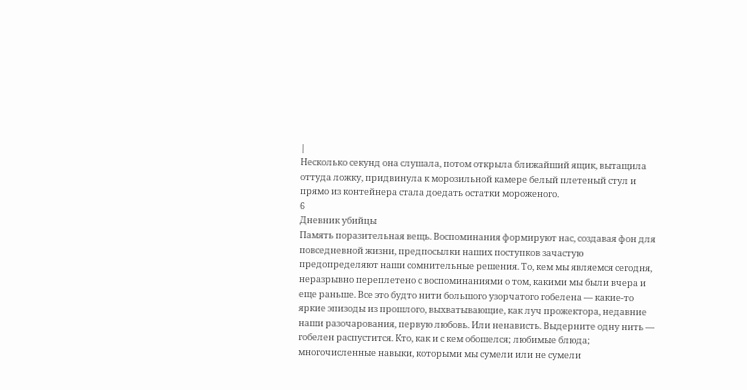|
Несколько секунд она слушала, потом открыла ближайший ящик, вытащила оттуда ложку, придвинула к морозильной камере белый плетеный стул и прямо из контейнера стала доедать остатки мороженого.
6
Дневник убийцы
Память поразительная вещь. Воспоминания формируют нас, создавая фон для повседневной жизни, предпосылки наших поступков зачастую предопределяют наши сомнительные решения. То, кем мы являемся сегодня, неразрывно переплетено с воспоминаниями о том, какими мы были вчера и еще раньше. Все это будто нити большого узорчатого гобелена — какие-то яркие эпизоды из прошлого, выхватывающие, как луч прожектора, недавние наши разочарования, первую любовь. Или ненависть. Выдерните одну нить — гобелен распустится. Кто, как и с кем обошелся; любимые блюда; многочисленные навыки, которыми мы сумели или не сумели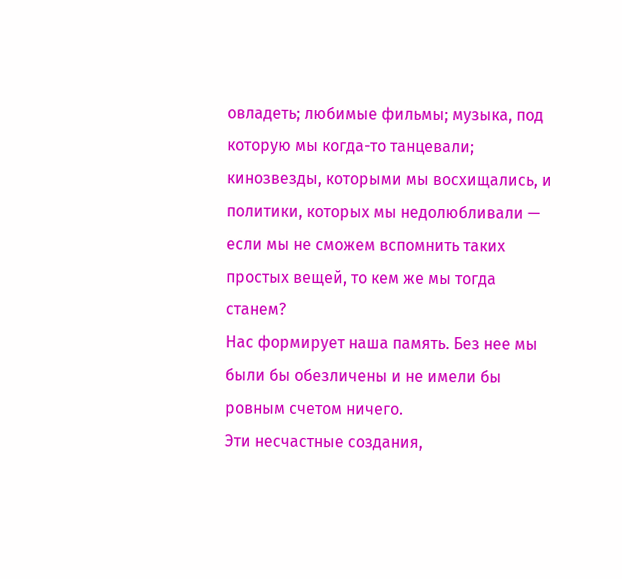овладеть; любимые фильмы; музыка, под которую мы когда-то танцевали; кинозвезды, которыми мы восхищались, и политики, которых мы недолюбливали — если мы не сможем вспомнить таких простых вещей, то кем же мы тогда станем?
Нас формирует наша память. Без нее мы были бы обезличены и не имели бы ровным счетом ничего.
Эти несчастные создания,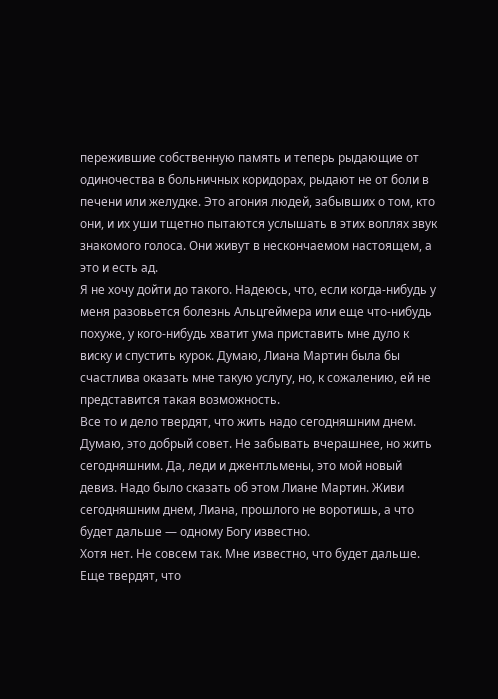пережившие собственную память и теперь рыдающие от одиночества в больничных коридорах, рыдают не от боли в печени или желудке. Это агония людей, забывших о том, кто они, и их уши тщетно пытаются услышать в этих воплях звук знакомого голоса. Они живут в нескончаемом настоящем, а это и есть ад.
Я не хочу дойти до такого. Надеюсь, что, если когда-нибудь у меня разовьется болезнь Альцгеймера или еще что-нибудь похуже, у кого-нибудь хватит ума приставить мне дуло к виску и спустить курок. Думаю, Лиана Мартин была бы счастлива оказать мне такую услугу, но, к сожалению, ей не представится такая возможность.
Все то и дело твердят, что жить надо сегодняшним днем. Думаю, это добрый совет. Не забывать вчерашнее, но жить сегодняшним. Да, леди и джентльмены, это мой новый девиз. Надо было сказать об этом Лиане Мартин. Живи сегодняшним днем, Лиана, прошлого не воротишь, а что будет дальше — одному Богу известно.
Хотя нет. Не совсем так. Мне известно, что будет дальше.
Еще твердят, что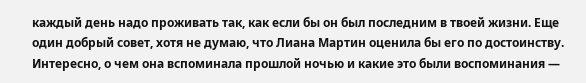каждый день надо проживать так, как если бы он был последним в твоей жизни. Еще один добрый совет, хотя не думаю, что Лиана Мартин оценила бы его по достоинству.
Интересно, о чем она вспоминала прошлой ночью и какие это были воспоминания —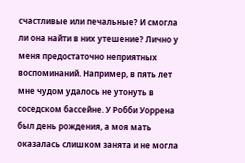счастливые или печальные? И смогла ли она найти в них утешение? Лично у меня предостаточно неприятных воспоминаний. Например, в пять лет мне чудом удалось не утонуть в соседском бассейне. У Робби Уоррена был день рождения, а моя мать оказалась слишком занята и не могла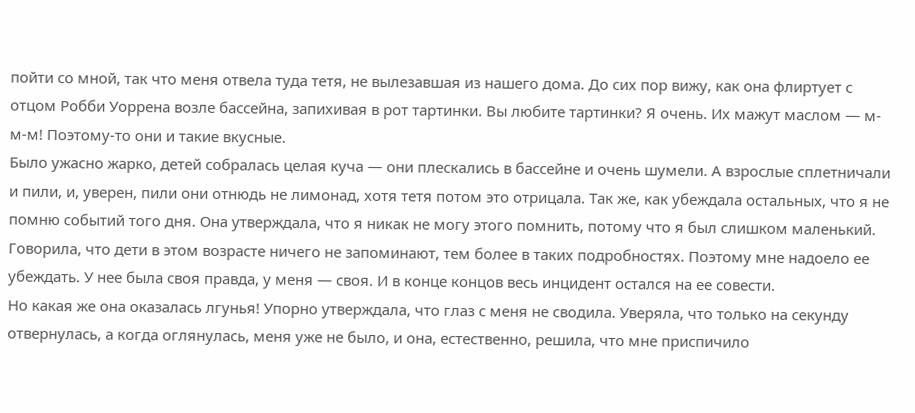пойти со мной, так что меня отвела туда тетя, не вылезавшая из нашего дома. До сих пор вижу, как она флиртует с отцом Робби Уоррена возле бассейна, запихивая в рот тартинки. Вы любите тартинки? Я очень. Их мажут маслом — м-м-м! Поэтому-то они и такие вкусные.
Было ужасно жарко, детей собралась целая куча — они плескались в бассейне и очень шумели. А взрослые сплетничали и пили, и, уверен, пили они отнюдь не лимонад, хотя тетя потом это отрицала. Так же, как убеждала остальных, что я не помню событий того дня. Она утверждала, что я никак не могу этого помнить, потому что я был слишком маленький. Говорила, что дети в этом возрасте ничего не запоминают, тем более в таких подробностях. Поэтому мне надоело ее убеждать. У нее была своя правда, у меня — своя. И в конце концов весь инцидент остался на ее совести.
Но какая же она оказалась лгунья! Упорно утверждала, что глаз с меня не сводила. Уверяла, что только на секунду отвернулась, а когда оглянулась, меня уже не было, и она, естественно, решила, что мне приспичило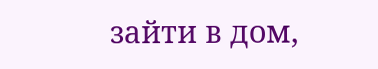зайти в дом,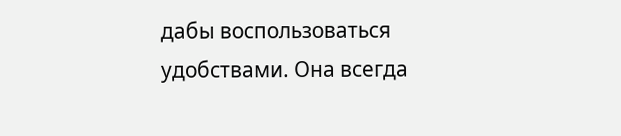дабы воспользоваться удобствами. Она всегда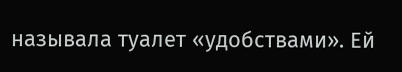называла туалет «удобствами». Ей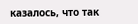казалось, что так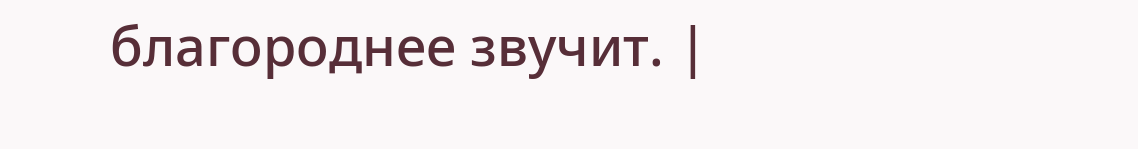благороднее звучит. |